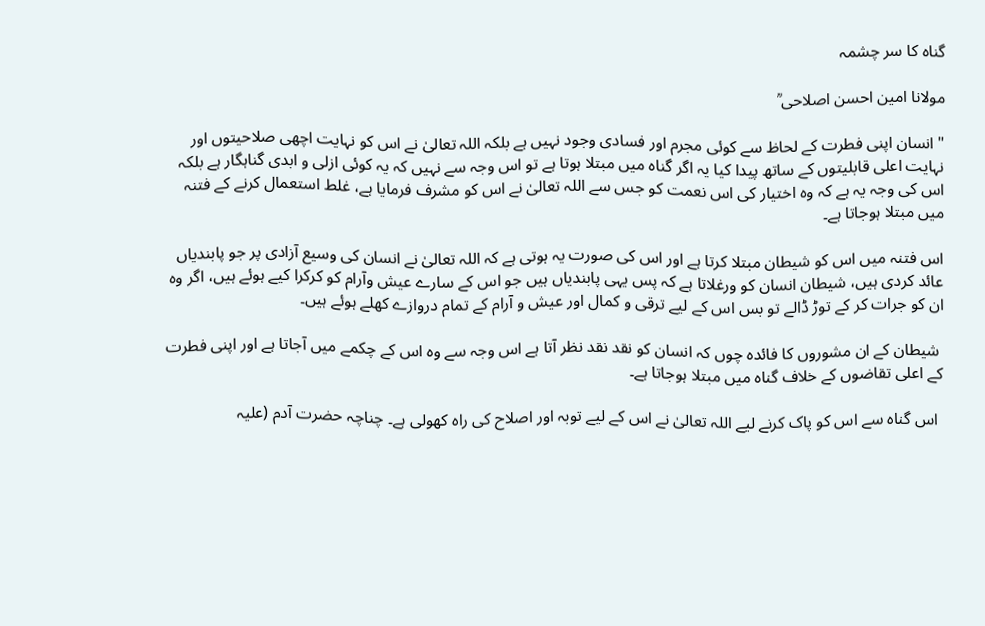گناہ کا سر چشمہ

مولانا امین احسن اصلاحی ؒ

" انسان اپنی فطرت کے لحاظ سے کوئی مجرم اور فسادی وجود نہیں ہے بلکہ اللہ تعالیٰ نے اس کو نہایت اچھی صلاحیتوں اور نہایت اعلی قابلیتوں کے ساتھ پیدا کیا یہ اگر گناہ میں مبتلا ہوتا ہے تو اس وجہ سے نہیں کہ یہ کوئی ازلی و ابدی گناہگار ہے بلکہ اس کی وجہ یہ ہے کہ وہ اختیار کی اس نعمت کو جس سے اللہ تعالیٰ نے اس کو مشرف فرمایا ہے، غلط استعمال کرنے کے فتنہ میں مبتلا ہوجاتا ہے۔

اس فتنہ میں اس کو شیطان مبتلا کرتا ہے اور اس کی صورت یہ ہوتی ہے کہ اللہ تعالیٰ نے انسان کی وسیع آزادی پر جو پابندیاں عائد کردی ہیں، شیطان انسان کو ورغلاتا ہے کہ پس یہی پابندیاں ہیں جو اس کے سارے عیش وآرام کو کرکرا کیے ہوئے ہیں، اگر وہ ان کو جرات کر کے توڑ ڈالے تو بس اس کے لیے ترقی و کمال اور عیش و آرام کے تمام دروازے کھلے ہوئے ہیں۔

 شیطان کے ان مشوروں کا فائدہ چوں کہ انسان کو نقد نقد نظر آتا ہے اس وجہ سے وہ اس کے چکمے میں آجاتا ہے اور اپنی فطرت کے اعلی تقاضوں کے خلاف گناہ میں مبتلا ہوجاتا ہے۔

 اس گناہ سے اس کو پاک کرنے لیے اللہ تعالیٰ نے اس کے لیے توبہ اور اصلاح کی راہ کھولی ہے۔ چناچہ حضرت آدم (علیہ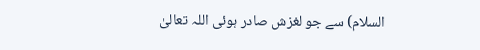السلام) سے جو لغزش صادر ہوئی اللہ تعالیٰ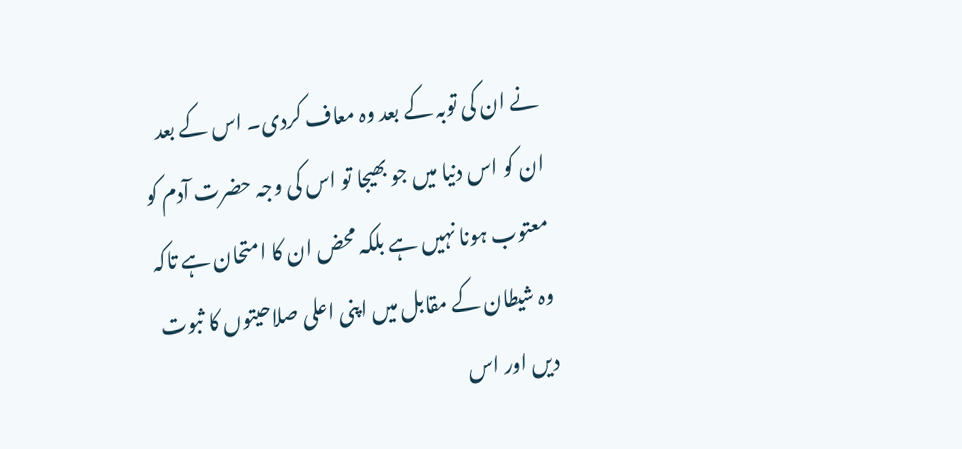نے ان کی توبہ کے بعد وہ معاف کردی۔ اس کے بعد ان کو اس دنیا میں جو بھیجا تو اس کی وجہ حضرت آدم کو معتوب ہونا نہیں ہے بلکہ محض ان کا امتحان ہے تاکہ وہ شیطان کے مقابل میں اپنی اعلی صلاحیتوں کا ثبوت دیں اور اس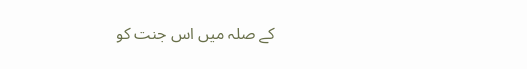کے صلہ میں اس جنت کو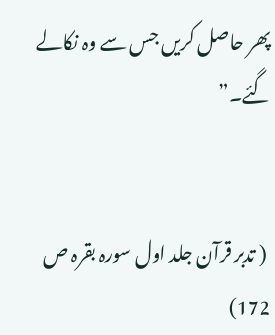پھر حاصل کریں جس سے وہ نکالے گئے۔”


 ( تدبر قرآن جلد اول سورہ بقرہ ص 172)